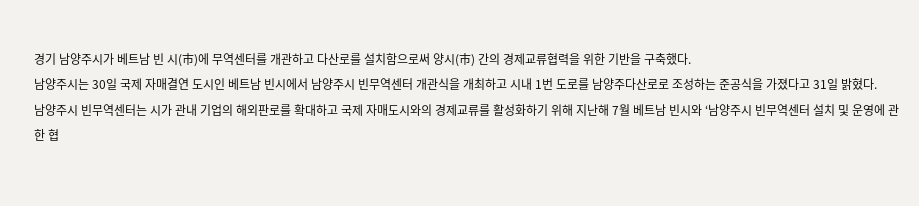경기 남양주시가 베트남 빈 시(市)에 무역센터를 개관하고 다산로를 설치함으로써 양시(市) 간의 경제교류협력을 위한 기반을 구축했다.
남양주시는 30일 국제 자매결연 도시인 베트남 빈시에서 남양주시 빈무역센터 개관식을 개최하고 시내 1번 도로를 남양주다산로로 조성하는 준공식을 가졌다고 31일 밝혔다.
남양주시 빈무역센터는 시가 관내 기업의 해외판로를 확대하고 국제 자매도시와의 경제교류를 활성화하기 위해 지난해 7월 베트남 빈시와 ‘남양주시 빈무역센터 설치 및 운영에 관한 협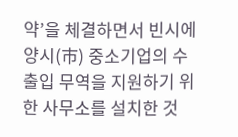약’을 체결하면서 빈시에 양시(市) 중소기업의 수출입 무역을 지원하기 위한 사무소를 설치한 것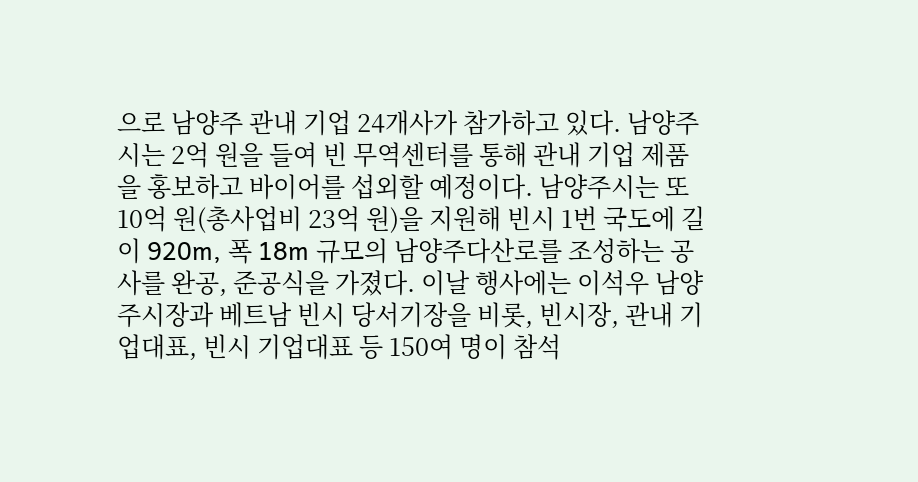으로 남양주 관내 기업 24개사가 참가하고 있다. 남양주시는 2억 원을 들여 빈 무역센터를 통해 관내 기업 제품을 홍보하고 바이어를 섭외할 예정이다. 남양주시는 또 10억 원(총사업비 23억 원)을 지원해 빈시 1번 국도에 길이 920m, 폭 18m 규모의 남양주다산로를 조성하는 공사를 완공, 준공식을 가졌다. 이날 행사에는 이석우 남양주시장과 베트남 빈시 당서기장을 비롯, 빈시장, 관내 기업대표, 빈시 기업대표 등 150여 명이 참석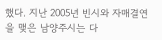했다. 지난 2005년 빈시와 자매결연을 맺은 남양주시는 다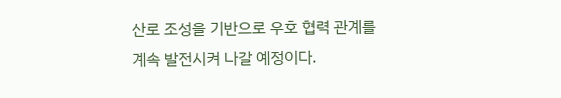산로 조성을 기반으로 우호 협력 관계를 계속 발전시켜 나갈 예정이다.